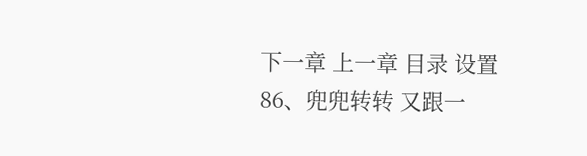下一章 上一章 目录 设置
86、兜兜转转 又跟一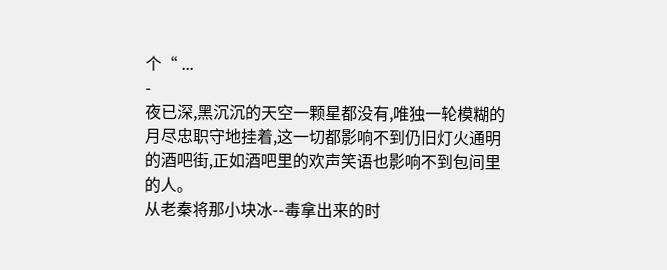个“ ...
-
夜已深,黑沉沉的天空一颗星都没有,唯独一轮模糊的月尽忠职守地挂着,这一切都影响不到仍旧灯火通明的酒吧街,正如酒吧里的欢声笑语也影响不到包间里的人。
从老秦将那小块冰--毒拿出来的时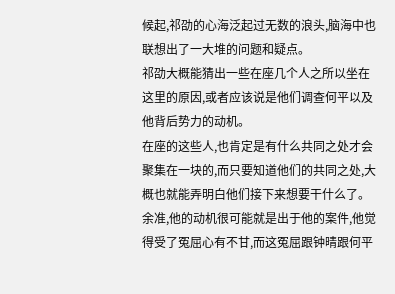候起,祁劭的心海泛起过无数的浪头,脑海中也联想出了一大堆的问题和疑点。
祁劭大概能猜出一些在座几个人之所以坐在这里的原因,或者应该说是他们调查何平以及他背后势力的动机。
在座的这些人,也肯定是有什么共同之处才会聚集在一块的,而只要知道他们的共同之处,大概也就能弄明白他们接下来想要干什么了。
余准,他的动机很可能就是出于他的案件,他觉得受了冤屈心有不甘,而这冤屈跟钟晴跟何平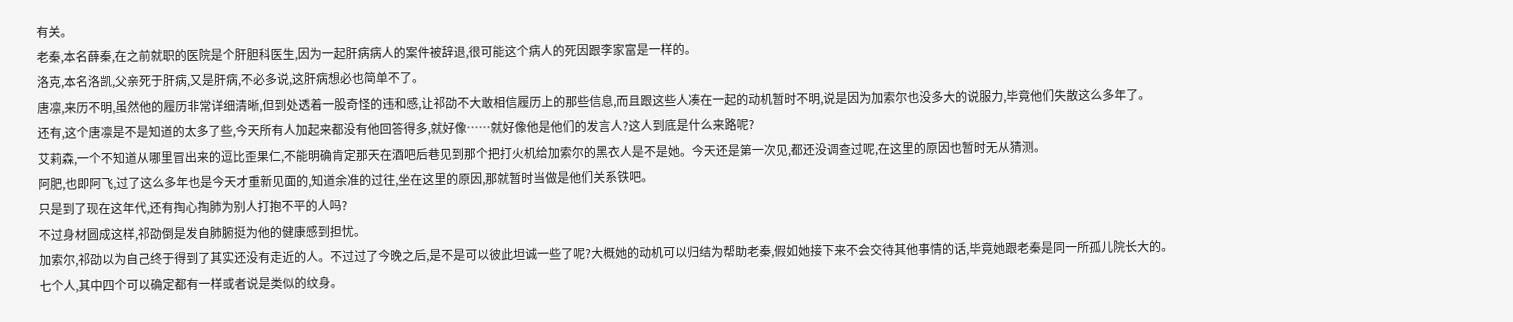有关。
老秦,本名薛秦,在之前就职的医院是个肝胆科医生,因为一起肝病病人的案件被辞退,很可能这个病人的死因跟李家富是一样的。
洛克,本名洛凯,父亲死于肝病,又是肝病,不必多说,这肝病想必也简单不了。
唐凛,来历不明,虽然他的履历非常详细清晰,但到处透着一股奇怪的违和感,让祁劭不大敢相信履历上的那些信息,而且跟这些人凑在一起的动机暂时不明,说是因为加索尔也没多大的说服力,毕竟他们失散这么多年了。
还有,这个唐凛是不是知道的太多了些,今天所有人加起来都没有他回答得多,就好像……就好像他是他们的发言人?这人到底是什么来路呢?
艾莉森,一个不知道从哪里冒出来的逗比歪果仁,不能明确肯定那天在酒吧后巷见到那个把打火机给加索尔的黑衣人是不是她。今天还是第一次见,都还没调查过呢,在这里的原因也暂时无从猜测。
阿肥,也即阿飞,过了这么多年也是今天才重新见面的,知道余准的过往,坐在这里的原因,那就暂时当做是他们关系铁吧。
只是到了现在这年代,还有掏心掏肺为别人打抱不平的人吗?
不过身材圆成这样,祁劭倒是发自肺腑挺为他的健康感到担忧。
加索尔,祁劭以为自己终于得到了其实还没有走近的人。不过过了今晚之后,是不是可以彼此坦诚一些了呢?大概她的动机可以归结为帮助老秦,假如她接下来不会交待其他事情的话,毕竟她跟老秦是同一所孤儿院长大的。
七个人,其中四个可以确定都有一样或者说是类似的纹身。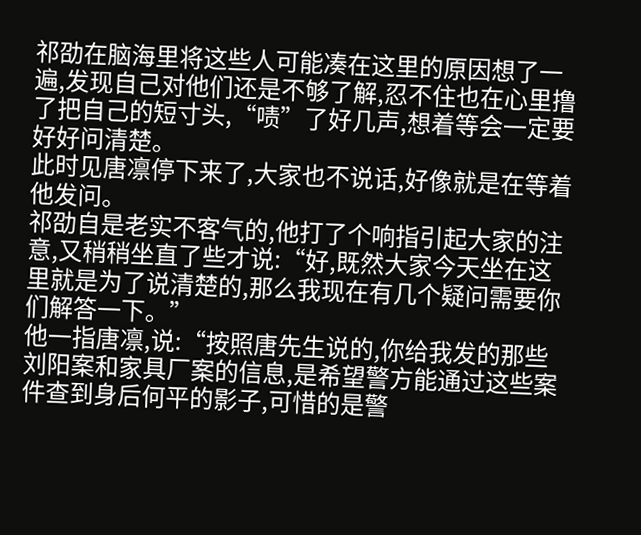祁劭在脑海里将这些人可能凑在这里的原因想了一遍,发现自己对他们还是不够了解,忍不住也在心里撸了把自己的短寸头,“啧”了好几声,想着等会一定要好好问清楚。
此时见唐凛停下来了,大家也不说话,好像就是在等着他发问。
祁劭自是老实不客气的,他打了个响指引起大家的注意,又稍稍坐直了些才说:“好,既然大家今天坐在这里就是为了说清楚的,那么我现在有几个疑问需要你们解答一下。”
他一指唐凛,说:“按照唐先生说的,你给我发的那些刘阳案和家具厂案的信息,是希望警方能通过这些案件查到身后何平的影子,可惜的是警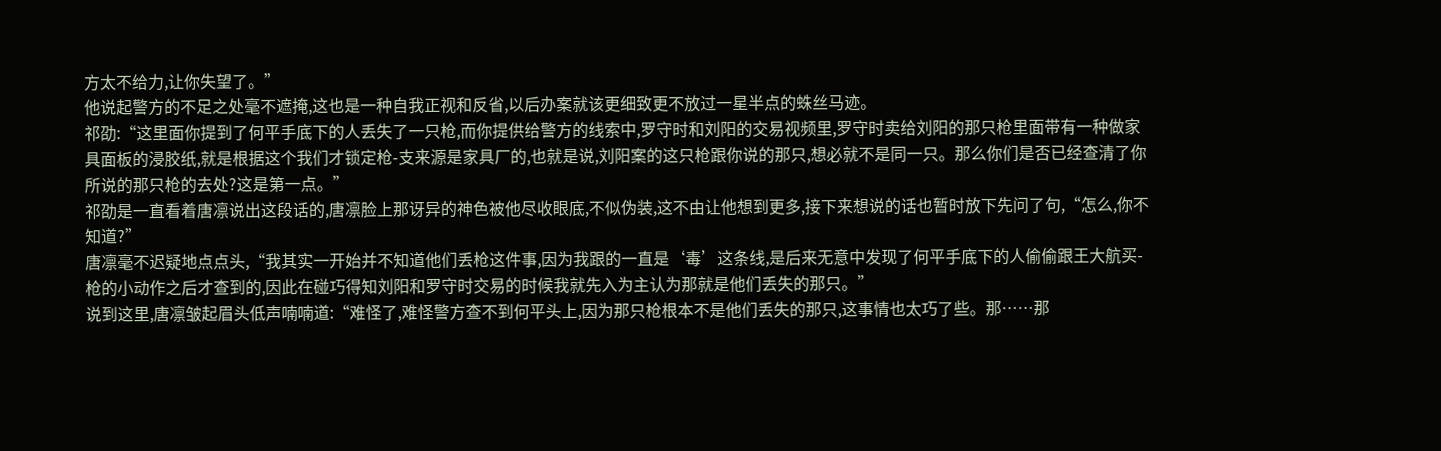方太不给力,让你失望了。”
他说起警方的不足之处毫不遮掩,这也是一种自我正视和反省,以后办案就该更细致更不放过一星半点的蛛丝马迹。
祁劭:“这里面你提到了何平手底下的人丢失了一只枪,而你提供给警方的线索中,罗守时和刘阳的交易视频里,罗守时卖给刘阳的那只枪里面带有一种做家具面板的浸胶纸,就是根据这个我们才锁定枪-支来源是家具厂的,也就是说,刘阳案的这只枪跟你说的那只,想必就不是同一只。那么你们是否已经查清了你所说的那只枪的去处?这是第一点。”
祁劭是一直看着唐凛说出这段话的,唐凛脸上那讶异的神色被他尽收眼底,不似伪装,这不由让他想到更多,接下来想说的话也暂时放下先问了句,“怎么,你不知道?”
唐凛毫不迟疑地点点头,“我其实一开始并不知道他们丢枪这件事,因为我跟的一直是‘毒’这条线,是后来无意中发现了何平手底下的人偷偷跟王大航买-枪的小动作之后才查到的,因此在碰巧得知刘阳和罗守时交易的时候我就先入为主认为那就是他们丢失的那只。”
说到这里,唐凛皱起眉头低声喃喃道:“难怪了,难怪警方查不到何平头上,因为那只枪根本不是他们丢失的那只,这事情也太巧了些。那……那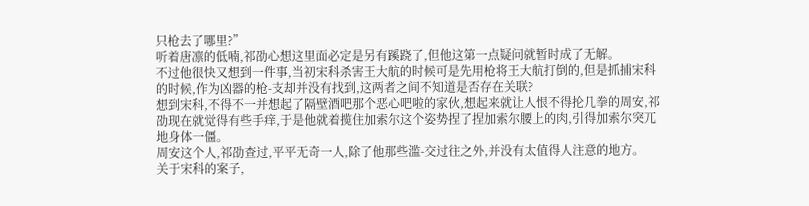只枪去了哪里?”
听着唐凛的低喃,祁劭心想这里面必定是另有蹊跷了,但他这第一点疑问就暂时成了无解。
不过他很快又想到一件事,当初宋科杀害王大航的时候可是先用枪将王大航打倒的,但是抓捕宋科的时候,作为凶器的枪-支却并没有找到,这两者之间不知道是否存在关联?
想到宋科,不得不一并想起了隔壁酒吧那个恶心吧啦的家伙,想起来就让人恨不得抡几拳的周安,祁劭现在就觉得有些手痒,于是他就着揽住加索尔这个姿势捏了捏加索尔腰上的肉,引得加索尔突兀地身体一僵。
周安这个人,祁劭查过,平平无奇一人,除了他那些滥-交过往之外,并没有太值得人注意的地方。
关于宋科的案子,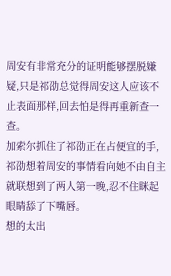周安有非常充分的证明能够摆脱嫌疑,只是祁劭总觉得周安这人应该不止表面那样,回去怕是得再重新查一查。
加索尔抓住了祁劭正在占便宜的手,祁劭想着周安的事情看向她不由自主就联想到了两人第一晚,忍不住眯起眼睛舔了下嘴唇。
想的太出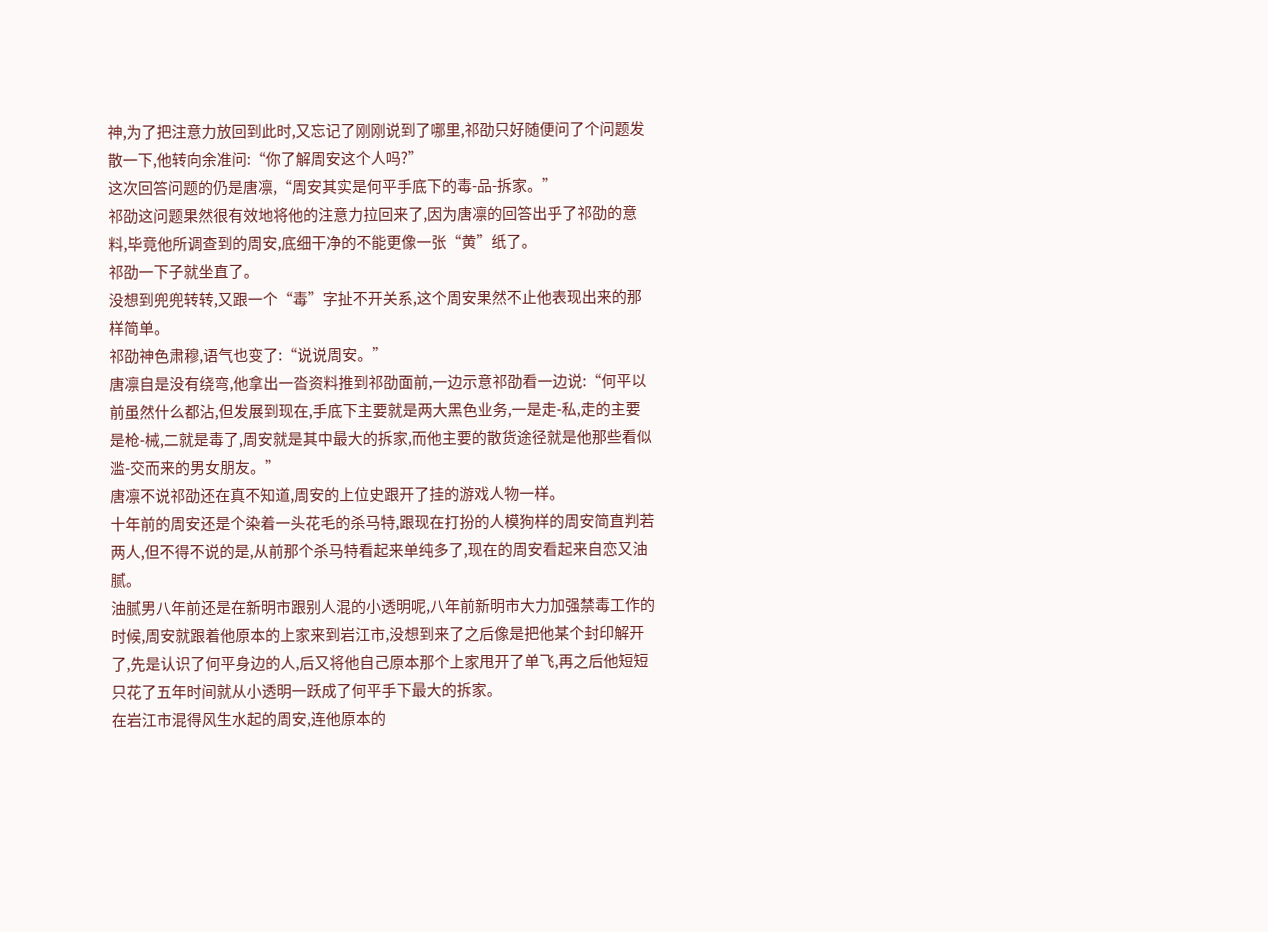神,为了把注意力放回到此时,又忘记了刚刚说到了哪里,祁劭只好随便问了个问题发散一下,他转向余准问:“你了解周安这个人吗?”
这次回答问题的仍是唐凛,“周安其实是何平手底下的毒-品-拆家。”
祁劭这问题果然很有效地将他的注意力拉回来了,因为唐凛的回答出乎了祁劭的意料,毕竟他所调查到的周安,底细干净的不能更像一张“黄”纸了。
祁劭一下子就坐直了。
没想到兜兜转转,又跟一个“毒”字扯不开关系,这个周安果然不止他表现出来的那样简单。
祁劭神色肃穆,语气也变了:“说说周安。”
唐凛自是没有绕弯,他拿出一沓资料推到祁劭面前,一边示意祁劭看一边说:“何平以前虽然什么都沾,但发展到现在,手底下主要就是两大黑色业务,一是走-私,走的主要是枪-械,二就是毒了,周安就是其中最大的拆家,而他主要的散货途径就是他那些看似滥-交而来的男女朋友。”
唐凛不说祁劭还在真不知道,周安的上位史跟开了挂的游戏人物一样。
十年前的周安还是个染着一头花毛的杀马特,跟现在打扮的人模狗样的周安简直判若两人,但不得不说的是,从前那个杀马特看起来单纯多了,现在的周安看起来自恋又油腻。
油腻男八年前还是在新明市跟别人混的小透明呢,八年前新明市大力加强禁毒工作的时候,周安就跟着他原本的上家来到岩江市,没想到来了之后像是把他某个封印解开了,先是认识了何平身边的人,后又将他自己原本那个上家甩开了单飞,再之后他短短只花了五年时间就从小透明一跃成了何平手下最大的拆家。
在岩江市混得风生水起的周安,连他原本的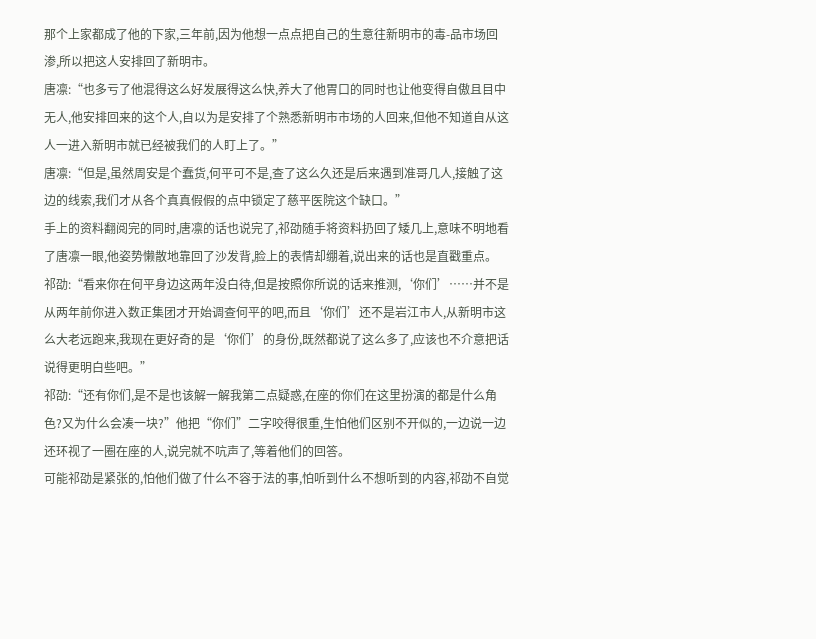那个上家都成了他的下家,三年前,因为他想一点点把自己的生意往新明市的毒-品市场回渗,所以把这人安排回了新明市。
唐凛:“也多亏了他混得这么好发展得这么快,养大了他胃口的同时也让他变得自傲且目中无人,他安排回来的这个人,自以为是安排了个熟悉新明市市场的人回来,但他不知道自从这人一进入新明市就已经被我们的人盯上了。”
唐凛:“但是,虽然周安是个蠢货,何平可不是,查了这么久还是后来遇到准哥几人,接触了这边的线索,我们才从各个真真假假的点中锁定了慈平医院这个缺口。”
手上的资料翻阅完的同时,唐凛的话也说完了,祁劭随手将资料扔回了矮几上,意味不明地看了唐凛一眼,他姿势懒散地靠回了沙发背,脸上的表情却绷着,说出来的话也是直戳重点。
祁劭:“看来你在何平身边这两年没白待,但是按照你所说的话来推测,‘你们’……并不是从两年前你进入数正集团才开始调查何平的吧,而且‘你们’还不是岩江市人,从新明市这么大老远跑来,我现在更好奇的是‘你们’的身份,既然都说了这么多了,应该也不介意把话说得更明白些吧。”
祁劭:“还有你们,是不是也该解一解我第二点疑惑,在座的你们在这里扮演的都是什么角色?又为什么会凑一块?”他把“你们”二字咬得很重,生怕他们区别不开似的,一边说一边还环视了一圈在座的人,说完就不吭声了,等着他们的回答。
可能祁劭是紧张的,怕他们做了什么不容于法的事,怕听到什么不想听到的内容,祁劭不自觉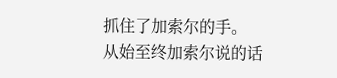抓住了加索尔的手。
从始至终加索尔说的话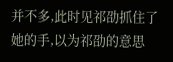并不多,此时见祁劭抓住了她的手,以为祁劭的意思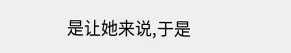是让她来说,于是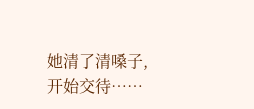她清了清嗓子,开始交待……